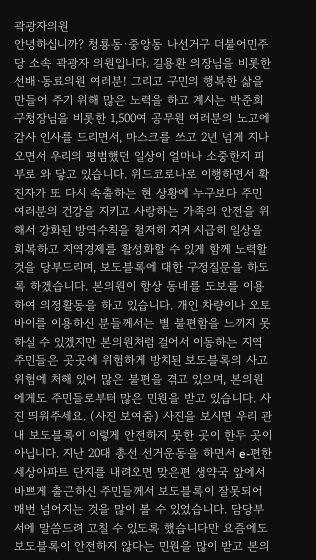곽광자의원
안녕하십니까? 청룡동·중앙동 나선거구 더불어민주당 소속 곽광자 의원입니다. 길용환 의장님을 비롯한 선배·동료의원 여러분! 그리고 구민의 행복한 삶을 만들어 주기 위해 많은 노력을 하고 계시는 박준희 구청장님을 비롯한 1,500여 공무원 여러분의 노고에 감사 인사를 드리면서, 마스크를 쓰고 2년 넘게 지나오면서 우리의 평범했던 일상이 얼마나 소중한지 피부로 와 닿고 있습니다. 위드코로나로 이행하면서 확진자가 또 다시 속출하는 현 상황에 누구보다 주민 여러분의 건강을 지키고 사랑하는 가족의 안전을 위해서 강화된 방역수칙을 철저히 지켜 시급히 일상을 회복하고 지역경제를 활성화할 수 있게 함께 노력할 것을 당부드리며, 보도블록에 대한 구정질문을 하도록 하겠습니다. 본의원이 항상 동네를 도보를 이용하여 의정활동을 하고 있습니다. 개인 차량이나 오토바이를 이용하신 분들께서는 별 불편함을 느끼지 못하실 수 있겠지만 본의원처럼 걸어서 이동하는 지역주민들은 곳곳에 위험하게 방치된 보도블록의 사고위험에 처해 있어 많은 불편을 겪고 있으며, 본의원에게도 주민들로부터 많은 민원을 받고 있습니다. 사진 띄워주세요. (사진 보여줌) 사진을 보시면 우리 관내 보도블록이 이렇게 안전하지 못한 곳이 한두 곳이 아닙니다. 지난 20대 총선 선거운동을 하면서 e-편한세상아파트 단지를 내려오면 맞은편 생약국 앞에서 바쁘게 출근하신 주민들께서 보도블록이 잘못되어 매번 넘어지는 것을 많이 볼 수 있었습니다. 담당부서에 말씀드려 고칠 수 있도록 했습니다만 요즘에도 보도블록이 안전하지 않다는 민원을 많이 받고 본의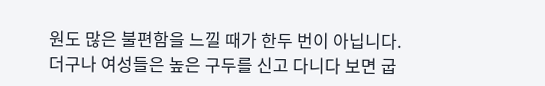원도 많은 불편함을 느낄 때가 한두 번이 아닙니다. 더구나 여성들은 높은 구두를 신고 다니다 보면 굽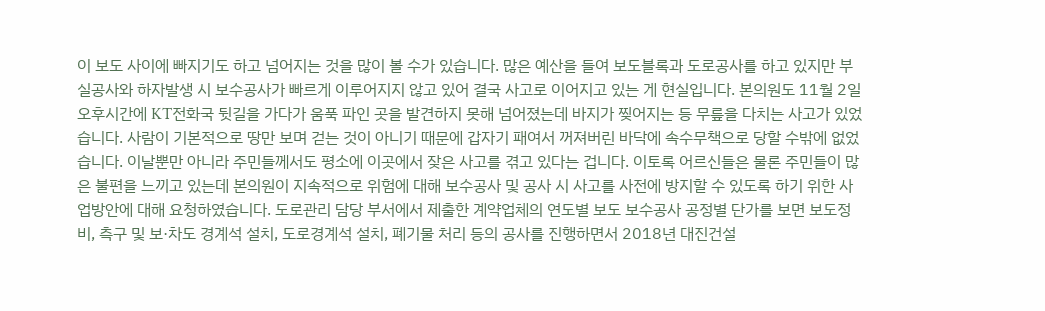이 보도 사이에 빠지기도 하고 넘어지는 것을 많이 볼 수가 있습니다. 많은 예산을 들여 보도블록과 도로공사를 하고 있지만 부실공사와 하자발생 시 보수공사가 빠르게 이루어지지 않고 있어 결국 사고로 이어지고 있는 게 현실입니다. 본의원도 11월 2일 오후시간에 KT전화국 뒷길을 가다가 움푹 파인 곳을 발견하지 못해 넘어졌는데 바지가 찢어지는 등 무릎을 다치는 사고가 있었습니다. 사람이 기본적으로 땅만 보며 걷는 것이 아니기 때문에 갑자기 패여서 꺼져버린 바닥에 속수무책으로 당할 수밖에 없었습니다. 이날뿐만 아니라 주민들께서도 평소에 이곳에서 잦은 사고를 겪고 있다는 겁니다. 이토록 어르신들은 물론 주민들이 많은 불편을 느끼고 있는데 본의원이 지속적으로 위험에 대해 보수공사 및 공사 시 사고를 사전에 방지할 수 있도록 하기 위한 사업방안에 대해 요청하였습니다. 도로관리 담당 부서에서 제출한 계약업체의 연도별 보도 보수공사 공정별 단가를 보면 보도정비, 측구 및 보·차도 경계석 설치, 도로경계석 설치, 폐기물 처리 등의 공사를 진행하면서 2018년 대진건설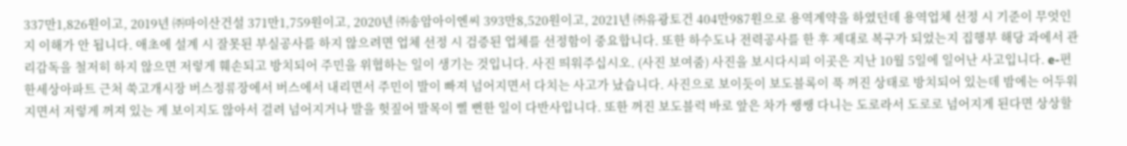337만1,826원이고, 2019년 ㈜마이산건설 371만1,759원이고, 2020년 ㈜송암아이엔씨 393만8,520원이고, 2021년 ㈜유광토건 404만987원으로 용역계약을 하였던데 용역업체 선정 시 기준이 무엇인지 이해가 안 됩니다. 애초에 설계 시 잘못된 부실공사를 하지 않으려면 업체 선정 시 검증된 업체를 선정함이 중요합니다. 또한 하수도나 전력공사를 한 후 제대로 복구가 되었는지 집행부 해당 과에서 관리감독을 철저히 하지 않으면 저렇게 훼손되고 방치되어 주민을 위협하는 일이 생기는 것입니다. 사진 띄워주십시오. (사진 보여줌) 사진을 보시다시피 이곳은 지난 10월 5일에 일어난 사고입니다. e-편한세상아파트 근처 쑥고개시장 버스정류장에서 버스에서 내리면서 주민이 발이 빠져 넘어지면서 다치는 사고가 났습니다. 사진으로 보이듯이 보도블록이 푹 꺼진 상태로 방치되어 있는데 밤에는 어두워지면서 저렇게 꺼져 있는 게 보이지도 않아서 걸려 넘어지거나 발을 헛짚어 발목이 삘 뻔한 일이 다반사입니다. 또한 꺼진 보도블럭 바로 앞은 차가 쌩쌩 다니는 도로라서 도로로 넘어지게 된다면 상상할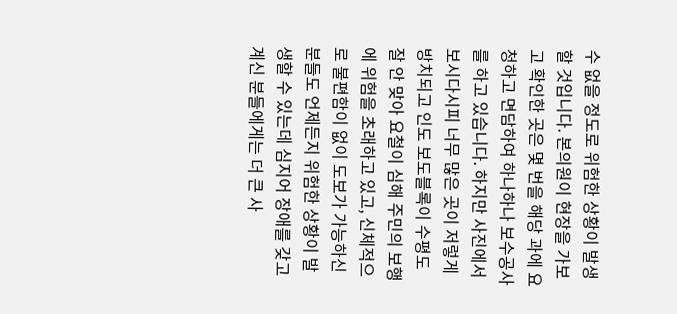수 없을 정도로 위험한 상황이 발생할 것입니다. 본의원이 현장을 가보고 확인한 곳은 몇 번을 해당 과에 요청하고 면담하여 하나하나 보수공사를 하고 있습니다. 하지만 사진에서 보시다시피 너무 많은 곳이 저렇게 방치되고 인도 보도블록이 수평도 잘 안 맞아 요철이 심해 주민의 보행에 위험을 초래하고 있고, 신체적으로 불편함이 없이 도보가 가능하신 분들도 언제든지 위험한 상황이 발생할 수 있는데 심지어 장애를 갖고 계신 분들에게는 더 큰 사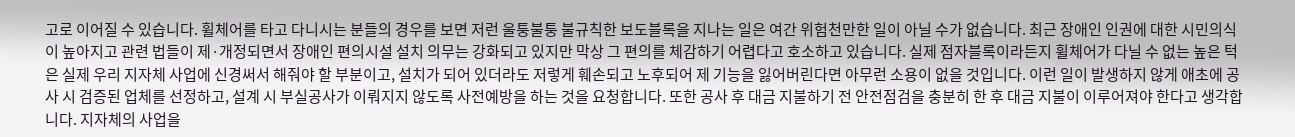고로 이어질 수 있습니다. 휠체어를 타고 다니시는 분들의 경우를 보면 저런 울퉁불퉁 불규칙한 보도블록을 지나는 일은 여간 위험천만한 일이 아닐 수가 없습니다. 최근 장애인 인권에 대한 시민의식이 높아지고 관련 법들이 제·개정되면서 장애인 편의시설 설치 의무는 강화되고 있지만 막상 그 편의를 체감하기 어렵다고 호소하고 있습니다. 실제 점자블록이라든지 휠체어가 다닐 수 없는 높은 턱은 실제 우리 지자체 사업에 신경써서 해줘야 할 부분이고, 설치가 되어 있더라도 저렇게 훼손되고 노후되어 제 기능을 잃어버린다면 아무런 소용이 없을 것입니다. 이런 일이 발생하지 않게 애초에 공사 시 검증된 업체를 선정하고, 설계 시 부실공사가 이뤄지지 않도록 사전예방을 하는 것을 요청합니다. 또한 공사 후 대금 지불하기 전 안전점검을 충분히 한 후 대금 지불이 이루어져야 한다고 생각합니다. 지자체의 사업을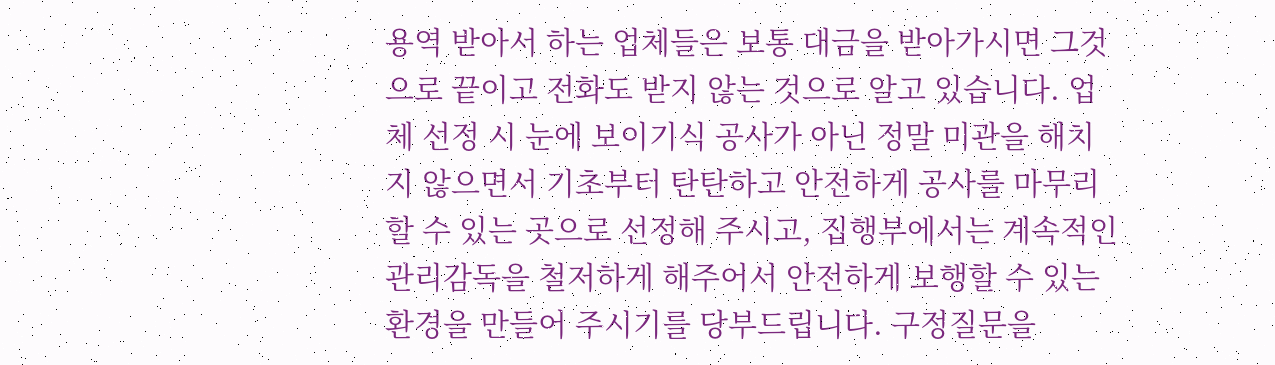용역 받아서 하는 업체들은 보통 대금을 받아가시면 그것으로 끝이고 전화도 받지 않는 것으로 알고 있습니다. 업체 선정 시 눈에 보이기식 공사가 아닌 정말 미관을 해치지 않으면서 기초부터 탄탄하고 안전하게 공사를 마무리할 수 있는 곳으로 선정해 주시고, 집행부에서는 계속적인 관리감독을 철저하게 해주어서 안전하게 보행할 수 있는 환경을 만들어 주시기를 당부드립니다. 구정질문을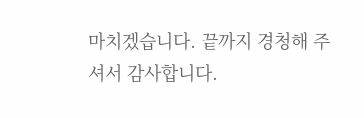마치겠습니다. 끝까지 경청해 주셔서 감사합니다.